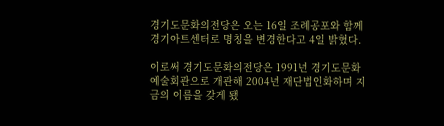경기도문화의전당은 오는 16일 조례공포와 함께 경기아트센터로 명칭을 변경한다고 4일 밝혔다.

이로써 경기도문화의전당은 1991년 경기도문화예술회관으로 개관해 2004년 재단법인화하며 지금의 이름을 갖게 됐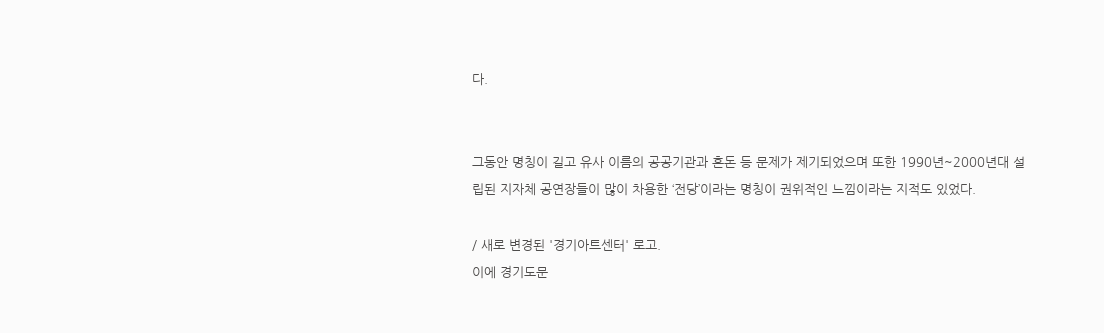다.


그동안 명칭이 길고 유사 이름의 공공기관과 혼돈 등 문제가 제기되었으며 또한 1990년~2000년대 설립된 지자체 공연장들이 많이 차용한 ‘전당’이라는 명칭이 권위적인 느낌이라는 지적도 있었다.

/ 새로 변경된 '경기아트센터' 로고.
이에 경기도문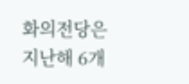화의전당은 지난해 6개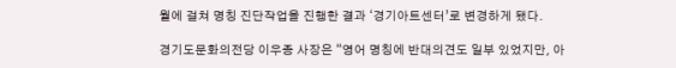월에 걸쳐 명칭 진단작업을 진행한 결과 ‘경기아트센터’로 변경하게 됐다.

경기도문화의전당 이우종 사장은 “영어 명칭에 반대의견도 일부 있었지만, 아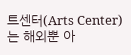트센터(Arts Center)는 해외뿐 아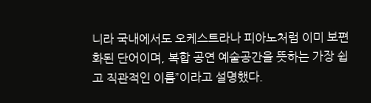니라 국내에서도 오케스트라나 피아노처럼 이미 보편화된 단어이며, 복합 공연 예술공간을 뜻하는 가장 쉽고 직관적인 이름”이라고 설명했다.